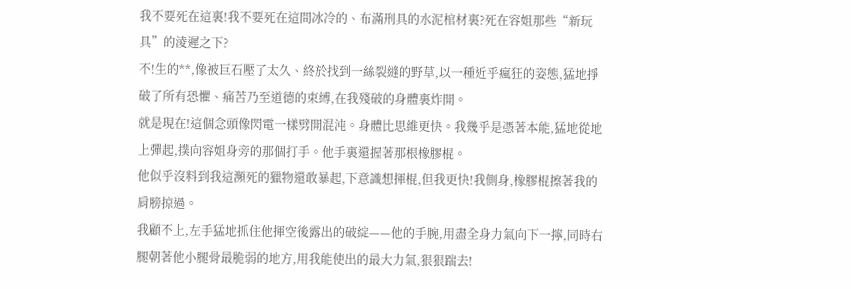我不要死在這裏!我不要死在這間冰冷的、布滿刑具的水泥棺材裏?死在容姐那些“新玩具”的淩遲之下?
不!生的**,像被巨石壓了太久、終於找到一絲裂縫的野草,以一種近乎瘋狂的姿態,猛地掙破了所有恐懼、痛苦乃至道德的束縛,在我殘破的身體裏炸開。
就是現在!這個念頭像閃電一樣劈開混沌。身體比思維更快。我幾乎是憑著本能,猛地從地上彈起,撲向容姐身旁的那個打手。他手裏還握著那根橡膠棍。
他似乎沒料到我這瀕死的獵物還敢暴起,下意識想揮棍,但我更快!我側身,橡膠棍擦著我的肩膀掠過。
我顧不上,左手猛地抓住他揮空後露出的破綻——他的手腕,用盡全身力氣向下一擰,同時右腿朝著他小腿骨最脆弱的地方,用我能使出的最大力氣,狠狠踹去!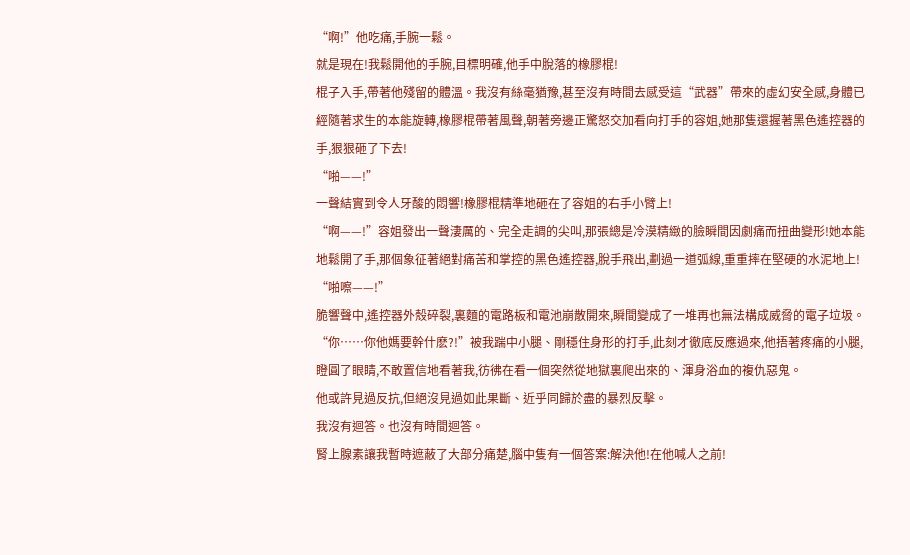“啊!”他吃痛,手腕一鬆。
就是現在!我鬆開他的手腕,目標明確,他手中脫落的橡膠棍!
棍子入手,帶著他殘留的體溫。我沒有絲毫猶豫,甚至沒有時間去感受這“武器”帶來的虛幻安全感,身體已經隨著求生的本能旋轉,橡膠棍帶著風聲,朝著旁邊正驚怒交加看向打手的容姐,她那隻還握著黑色遙控器的手,狠狠砸了下去!
“啪——!”
一聲結實到令人牙酸的悶響!橡膠棍精準地砸在了容姐的右手小臂上!
“啊——!”容姐發出一聲淒厲的、完全走調的尖叫,那張總是冷漠精緻的臉瞬間因劇痛而扭曲變形!她本能地鬆開了手,那個象征著絕對痛苦和掌控的黑色遙控器,脫手飛出,劃過一道弧線,重重摔在堅硬的水泥地上!
“啪嚓——!”
脆響聲中,遙控器外殼碎裂,裏麵的電路板和電池崩散開來,瞬間變成了一堆再也無法構成威脅的電子垃圾。
“你……你他媽要幹什麽?!”被我踹中小腿、剛穩住身形的打手,此刻才徹底反應過來,他捂著疼痛的小腿,瞪圓了眼睛,不敢置信地看著我,彷彿在看一個突然從地獄裏爬出來的、渾身浴血的複仇惡鬼。
他或許見過反抗,但絕沒見過如此果斷、近乎同歸於盡的暴烈反擊。
我沒有迴答。也沒有時間迴答。
腎上腺素讓我暫時遮蔽了大部分痛楚,腦中隻有一個答案:解決他!在他喊人之前!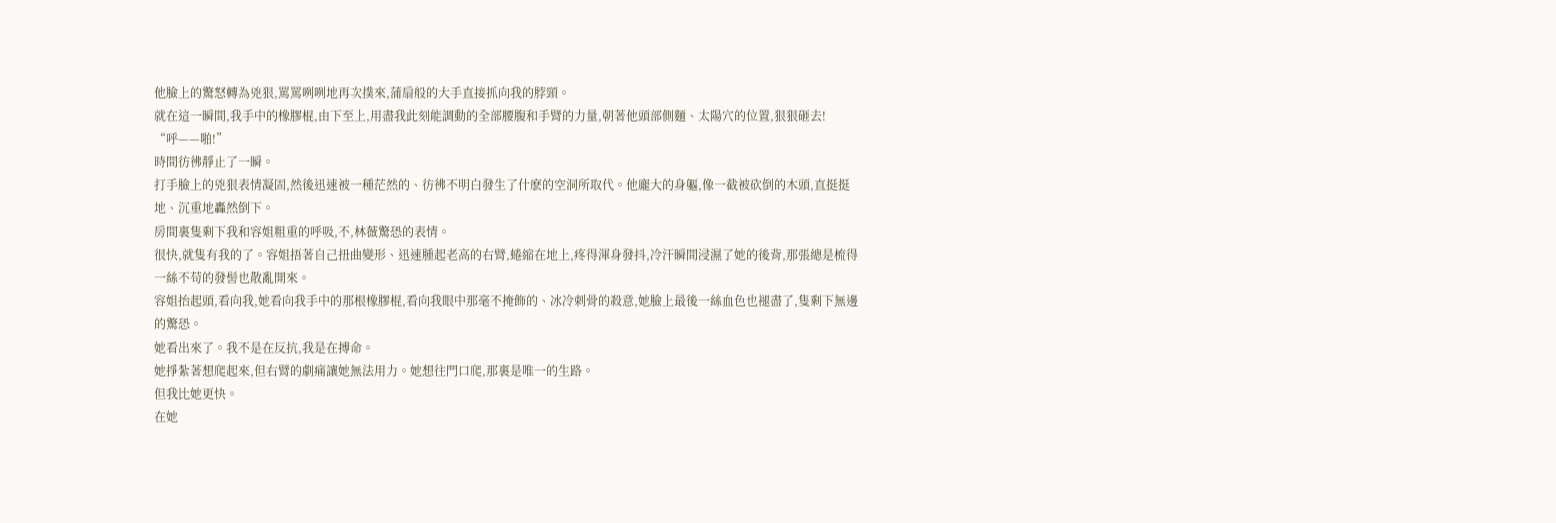他臉上的驚怒轉為兇狠,罵罵咧咧地再次撲來,蒲扇般的大手直接抓向我的脖頸。
就在這一瞬間,我手中的橡膠棍,由下至上,用盡我此刻能調動的全部腰腹和手臂的力量,朝著他頭部側麵、太陽穴的位置,狠狠砸去!
“呼——啪!”
時間彷彿靜止了一瞬。
打手臉上的兇狠表情凝固,然後迅速被一種茫然的、彷彿不明白發生了什麽的空洞所取代。他龐大的身軀,像一截被砍倒的木頭,直挺挺地、沉重地轟然倒下。
房間裏隻剩下我和容姐粗重的呼吸,不,林薇驚恐的表情。
很快,就隻有我的了。容姐捂著自己扭曲變形、迅速腫起老高的右臂,蜷縮在地上,疼得渾身發抖,冷汗瞬間浸濕了她的後背,那張總是梳得一絲不苟的發髻也散亂開來。
容姐抬起頭,看向我,她看向我手中的那根橡膠棍,看向我眼中那毫不掩飾的、冰冷刺骨的殺意,她臉上最後一絲血色也褪盡了,隻剩下無邊的驚恐。
她看出來了。我不是在反抗,我是在搏命。
她掙紮著想爬起來,但右臂的劇痛讓她無法用力。她想往門口爬,那裏是唯一的生路。
但我比她更快。
在她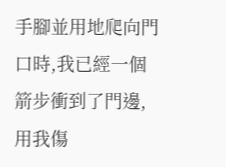手腳並用地爬向門口時,我已經一個箭步衝到了門邊,用我傷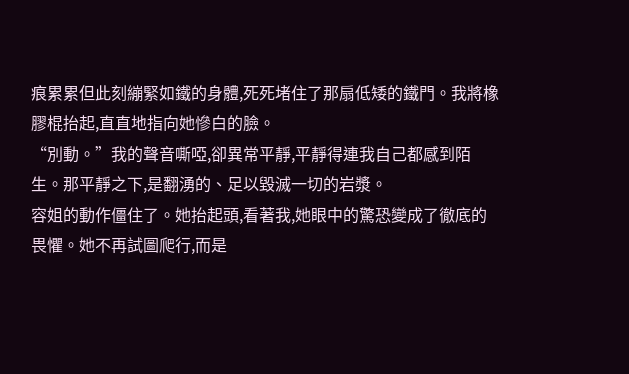痕累累但此刻繃緊如鐵的身體,死死堵住了那扇低矮的鐵門。我將橡膠棍抬起,直直地指向她慘白的臉。
“別動。”我的聲音嘶啞,卻異常平靜,平靜得連我自己都感到陌生。那平靜之下,是翻湧的、足以毀滅一切的岩漿。
容姐的動作僵住了。她抬起頭,看著我,她眼中的驚恐變成了徹底的畏懼。她不再試圖爬行,而是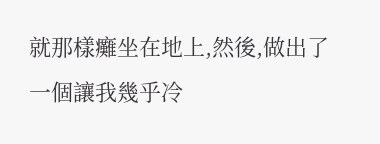就那樣癱坐在地上,然後,做出了一個讓我幾乎冷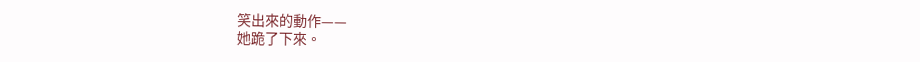笑出來的動作——
她跪了下來。